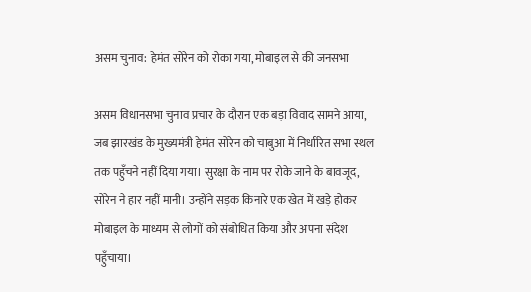असम चुनाव: हेमंत सोरेन को रोका गया, मोबाइल से की जनसभा

असम विधानसभा चुनाव प्रचार के दौरान एक बड़ा विवाद सामने आया, जब झारखंड के मुख्यमंत्री हेमंत सोरेन को चाबुआ में निर्धारित सभा स्थल तक पहुँचने नहीं दिया गया। सुरक्षा के नाम पर रोके जाने के बावजूद, सोरेन ने हार नहीं मानी। उन्होंने सड़क किनारे एक खेत में खड़े होकर मोबाइल के माध्यम से लोगों को संबोधित किया और अपना संदेश पहुँचाया।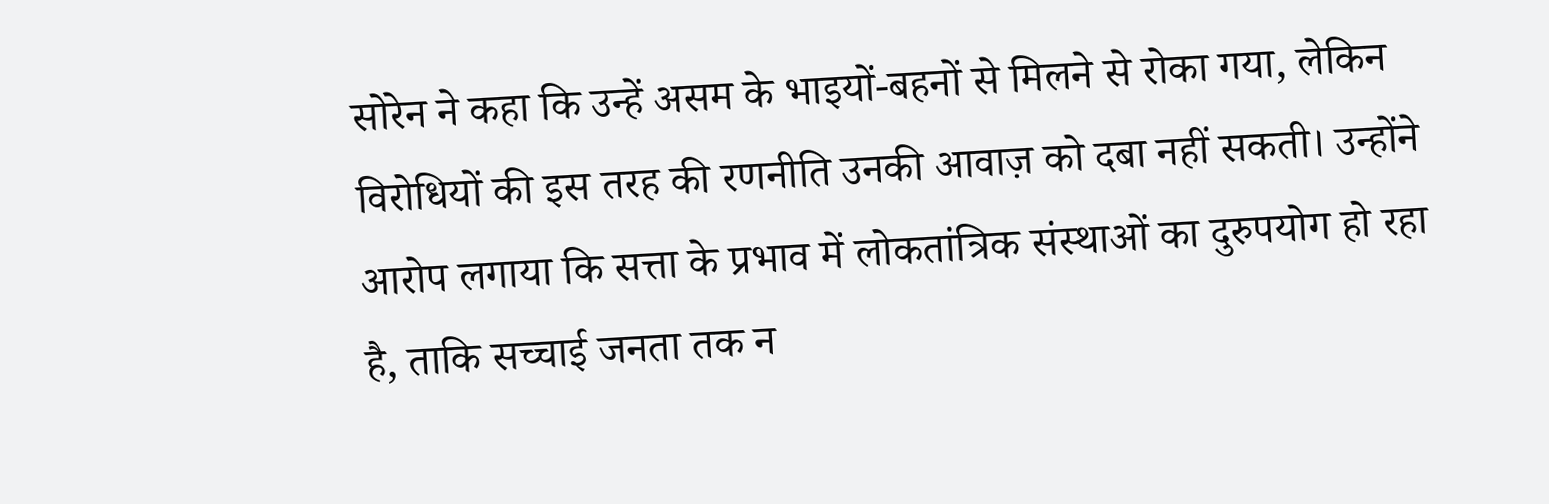सोरेन ने कहा कि उन्हें असम के भाइयों-बहनों से मिलने से रोका गया, लेकिन विरोधियों की इस तरह की रणनीति उनकी आवाज़ को दबा नहीं सकती। उन्होंने आरोप लगाया कि सत्ता के प्रभाव में लोकतांत्रिक संस्थाओं का दुरुपयोग हो रहा है, ताकि सच्चाई जनता तक न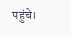पहुंचे।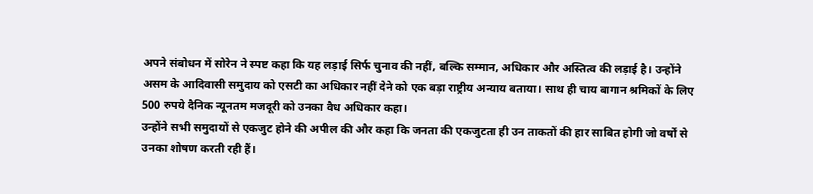अपने संबोधन में सोरेन ने स्पष्ट कहा कि यह लड़ाई सिर्फ चुनाव की नहीं, बल्कि सम्मान, अधिकार और अस्तित्व की लड़ाई है। उन्होंने असम के आदिवासी समुदाय को एसटी का अधिकार नहीं देने को एक बड़ा राष्ट्रीय अन्याय बताया। साथ ही चाय बागान श्रमिकों के लिए 500 रुपये दैनिक न्यूनतम मजदूरी को उनका वैध अधिकार कहा।
उन्होंने सभी समुदायों से एकजुट होने की अपील की और कहा कि जनता की एकजुटता ही उन ताकतों की हार साबित होगी जो वर्षों से उनका शोषण करती रही हैं।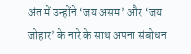अंत में उन्होंने ‘जय असम’ और ‘जय जोहार’ के नारे के साथ अपना संबोधन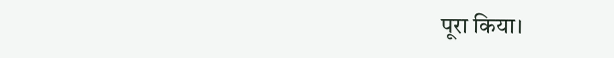पूरा किया।